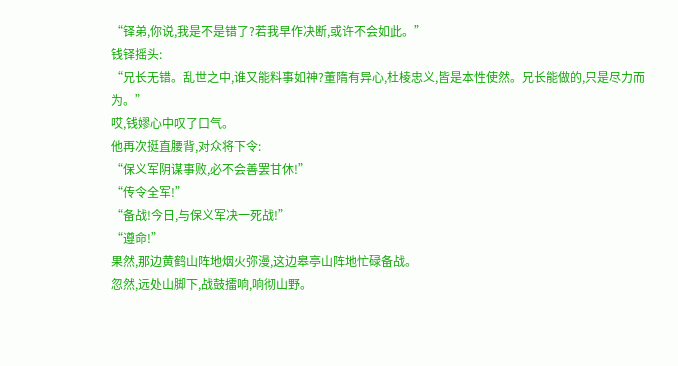“铎弟,你说,我是不是错了?若我早作决断,或许不会如此。”
钱铎摇头:
“兄长无错。乱世之中,谁又能料事如神?董隋有异心,杜棱忠义,皆是本性使然。兄长能做的,只是尽力而为。”
哎,钱嫪心中叹了口气。
他再次挺直腰背,对众将下令:
“保义军阴谋事败,必不会善罢甘休!”
“传令全军!”
“备战!今日,与保义军决一死战!”
“遵命!”
果然,那边黄鹤山阵地烟火弥漫,这边皋亭山阵地忙碌备战。
忽然,远处山脚下,战鼓擂响,响彻山野。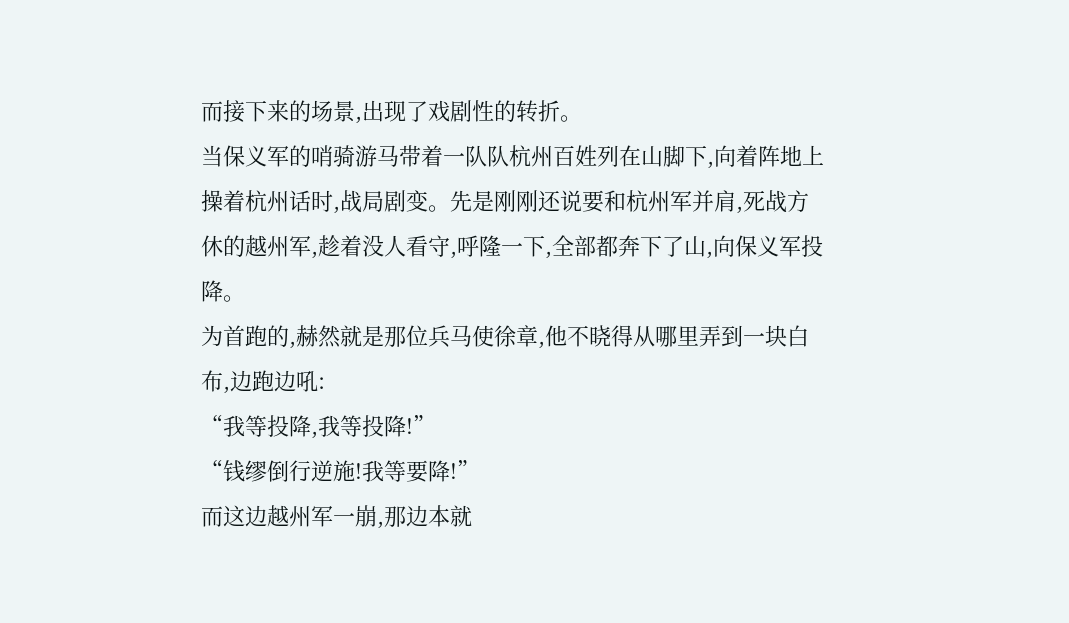而接下来的场景,出现了戏剧性的转折。
当保义军的哨骑游马带着一队队杭州百姓列在山脚下,向着阵地上操着杭州话时,战局剧变。先是刚刚还说要和杭州军并肩,死战方休的越州军,趁着没人看守,呼隆一下,全部都奔下了山,向保义军投降。
为首跑的,赫然就是那位兵马使徐章,他不晓得从哪里弄到一块白布,边跑边吼:
“我等投降,我等投降!”
“钱缪倒行逆施!我等要降!”
而这边越州军一崩,那边本就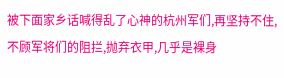被下面家乡话喊得乱了心神的杭州军们,再坚持不住,不顾军将们的阻拦,抛弃衣甲,几乎是裸身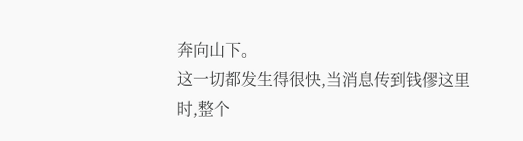奔向山下。
这一切都发生得很快,当消息传到钱僇这里时,整个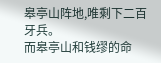皋亭山阵地,唯剩下二百牙兵。
而皋亭山和钱缪的命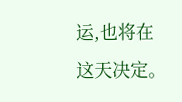运,也将在这天决定。